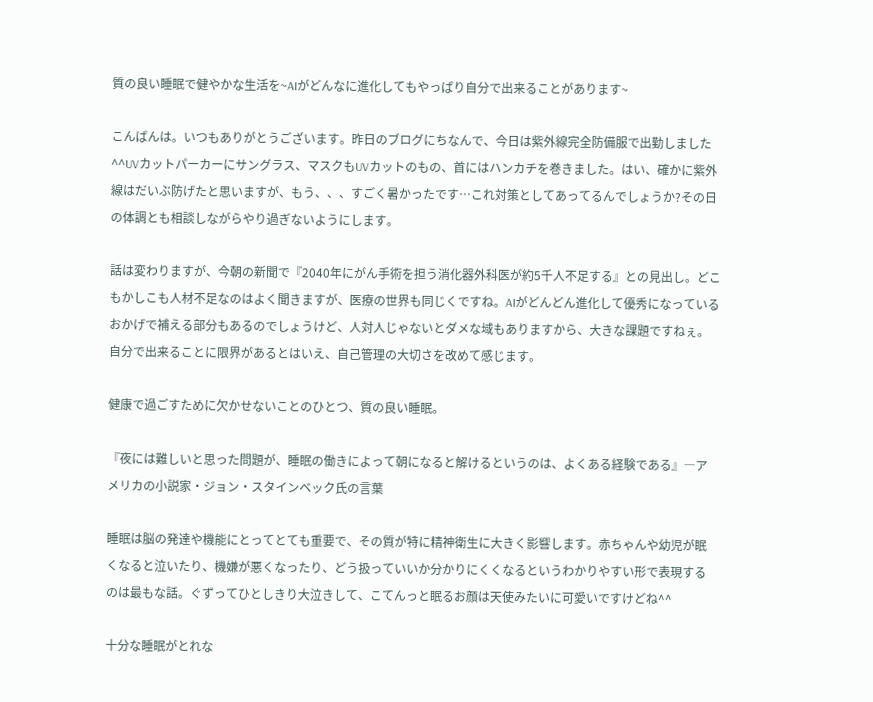質の良い睡眠で健やかな生活を~AIがどんなに進化してもやっぱり自分で出来ることがあります~

こんばんは。いつもありがとうございます。昨日のブログにちなんで、今日は紫外線完全防備服で出勤しました^^UVカットパーカーにサングラス、マスクもUVカットのもの、首にはハンカチを巻きました。はい、確かに紫外線はだいぶ防げたと思いますが、もう、、、すごく暑かったです…これ対策としてあってるんでしょうか?その日の体調とも相談しながらやり過ぎないようにします。

話は変わりますが、今朝の新聞で『2040年にがん手術を担う消化器外科医が約5千人不足する』との見出し。どこもかしこも人材不足なのはよく聞きますが、医療の世界も同じくですね。AIがどんどん進化して優秀になっているおかげで補える部分もあるのでしょうけど、人対人じゃないとダメな域もありますから、大きな課題ですねぇ。自分で出来ることに限界があるとはいえ、自己管理の大切さを改めて感じます。

健康で過ごすために欠かせないことのひとつ、質の良い睡眠。

『夜には難しいと思った問題が、睡眠の働きによって朝になると解けるというのは、よくある経験である』―アメリカの小説家・ジョン・スタインベック氏の言葉

睡眠は脳の発達や機能にとってとても重要で、その質が特に精神衛生に大きく影響します。赤ちゃんや幼児が眠くなると泣いたり、機嫌が悪くなったり、どう扱っていいか分かりにくくなるというわかりやすい形で表現するのは最もな話。ぐずってひとしきり大泣きして、こてんっと眠るお顔は天使みたいに可愛いですけどね^^

十分な睡眠がとれな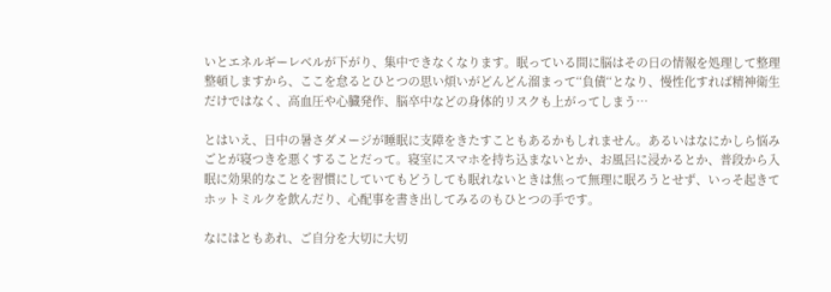いとエネルギーレベルが下がり、集中できなくなります。眠っている間に脳はその日の情報を処理して整理整頓しますから、ここを怠るとひとつの思い煩いがどんどん溜まって‘‘負債‘‘となり、慢性化すれば精神衛生だけではなく、高血圧や心臓発作、脳卒中などの身体的リスクも上がってしまう…

とはいえ、日中の暑さダメージが睡眠に支障をきたすこともあるかもしれません。あるいはなにかしら悩みごとが寝つきを悪くすることだって。寝室にスマホを持ち込まないとか、お風呂に浸かるとか、普段から入眠に効果的なことを習慣にしていてもどうしても眠れないときは焦って無理に眠ろうとせず、いっそ起きてホットミルクを飲んだり、心配事を書き出してみるのもひとつの手です。

なにはともあれ、ご自分を大切に大切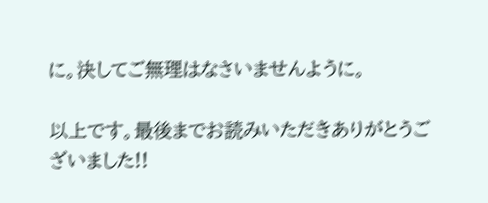に。決してご無理はなさいませんように。

以上です。最後までお読みいただきありがとうございました!!